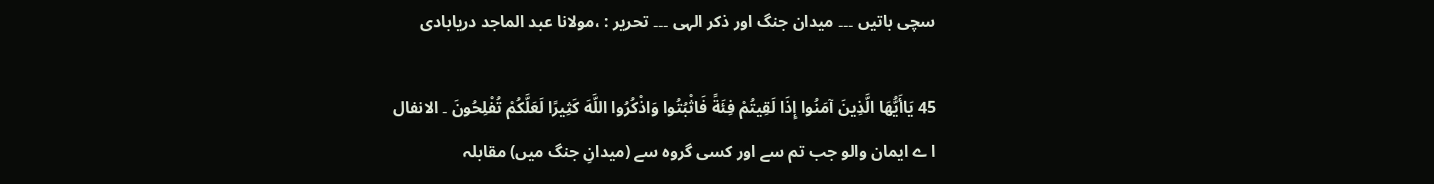سچی باتیں ۔۔۔ میدان جنگ اور ذکر الہی ۔۔۔ تحریر : ،مولانا عبد الماجد دریابادی

45 يَاأَيُّهَا الَّذِينَ آمَنُوا إِذَا لَقِيتُمْ فِئَةً فَاثْبُتُوا وَاذْكُرُوا اللَّهَ كَثِيرًا لَعَلَّكُمْ تُفْلِحُونَ ۔ الانفال
ا ے ایمان والو جب تم سے اور کسی گروہ سے (میدانِ جنگ میں) مقابلہ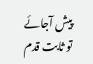پیش آجائے تو ثابت قدم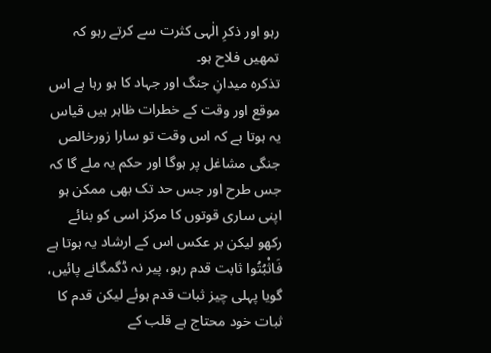رہو اور ذکرِ الٰہی کثرت سے کرتے رہو کہ تمھیں فلاح ہو۔
تذکرہ میدانِ جنگ اور جہاد کا ہو رہا ہے اس موقع اور وقت کے خطرات ظاہر ہیں قیاس یہ ہوتا ہے کہ اس وقت تو سارا زورخالص جنگی مشاغل پر ہوگا اور حکم یہ ملے گا کہ جس طرح اور جس حد تک بھی ممکن ہو اپنی ساری قوتوں کا مرکز اسی کو بنائے رکھو لیکن بر عکس اس کے ارشاد یہ ہوتا ہے فَاثْبُتُوا ثابت قدم رہو، پیر نہ ڈگمگانے پائیں، گویا پہلی چیز ثبات قدم ہوئے لیکن قدم کا ثبات خود محتاج ہے قلب کے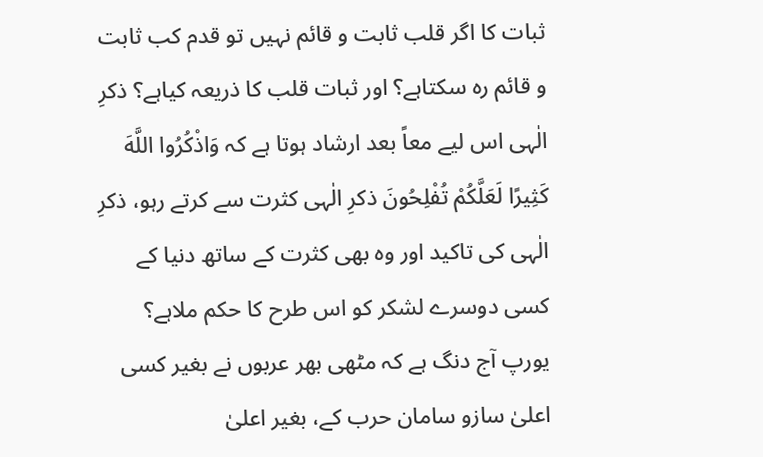ثبات کا اگر قلب ثابت و قائم نہیں تو قدم کب ثابت و قائم رہ سکتاہے؟ اور ثبات قلب کا ذریعہ کیاہے؟ ذکرِ الٰہی اس لیے معاً بعد ارشاد ہوتا ہے کہ وَاذْكُرُوا اللَّهَ كَثِيرًا لَعَلَّكُمْ تُفْلِحُونَ ذکرِ الٰہی کثرت سے کرتے رہو، ذکرِ الٰہی کی تاکید اور وہ بھی کثرت کے ساتھ دنیا کے کسی دوسرے لشکر کو اس طرح کا حکم ملاہے؟
یورپ آج دنگ ہے کہ مٹھی بھر عربوں نے بغیر کسی اعلیٰ سازو سامان حرب کے، بغیر اعلیٰ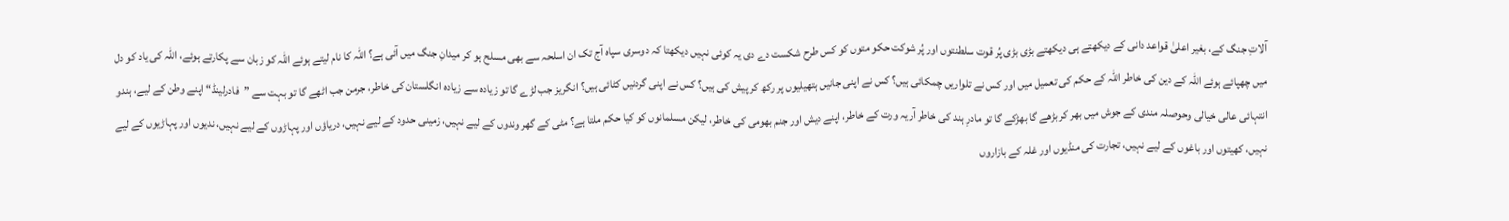آلاتِ جنگ کے، بغیر اعلیٰ قواعد دانی کے دیکھتے ہی دیکھتے بڑی بڑی پُر قوت سلطنتوں اور پُر شوکت حکو متوں کو کس طرح شکست دے دی یہ کوئی نہیں دیکھتا کہ دوسری سپاہ آج تک ان اسلحہ سے بھی مسلح ہو کر میدانِ جنگ میں آئی ہے؟ اللہ کا نام لیتے ہوئے اللہ کو زبان سے پکارتے ہوئے، اللہ کی یاد کو دل میں چھپائے ہوئے اللہ کے دین کی خاطر اللہ کے حکم کی تعمیل میں اور کس نے تلواریں چمکائی ہیں؟ کس نے اپنی جانیں ہتھیلیوں پر رکھ کر پیش کی ہیں؟ کس نے اپنی گردنیں کٹائی ہیں؟ انگریز جب لڑے گا تو زیادہ سے زیادہ انگلستان کی خاطر، جرمن جب اٹھے گا تو بہت سے ”فادرلینڈ“ اپنے وطن کے لیے، ہندو انتہائی عالی خیالی وحوصلہ مندی کے جوش میں بھر کر بڑھے گا بھڑکے گا تو مادرِ ہند کی خاطر آریہ ورت کے خاطر، اپنے دیش اور جنم بھومی کی خاطر، لیکن مسلمانوں کو کیا حکم ملتا ہے؟ مٹی کے گھر وندوں کے لیے نہیں، زمینی حدود کے لیے نہیں، دریاؤں اور پہاڑوں کے لیے نہیں، ندیوں اور پہاڑیوں کے لیے نہیں، کھیتوں اور باغوں کے لیے نہیں، تجارت کی منڈیوں اور غلہ کے بازاروں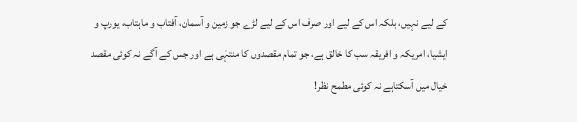کے لیے نہیں، بلکہ اس کے لیے اور صرف اس کے لیے لڑے جو زمین و آسمان، آفتاب و ماہتاب، یورپ و ایشیا، امریکہ و افریقہ سب کا خالق ہے، جو تمام مقصدوں کا منتہٰی ہے اور جس کے آگے نہ کوئی مقصد خیال میں آسکتاہے نہ کوئی مطمح نظر!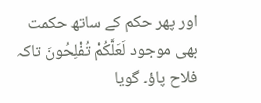اور پھر حکم کے ساتھ حکمت بھی موجود لَعَلَّكُمْ تُفْلِحُونَ تاکہ فلاح پاؤ۔ گویا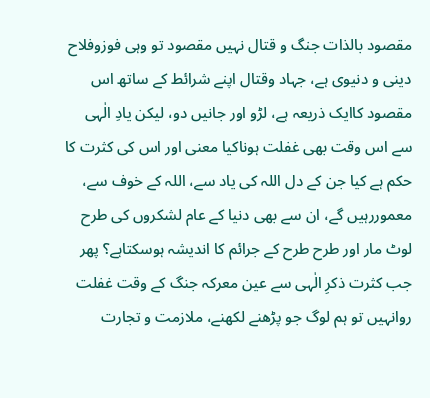مقصود بالذات جنگ و قتال نہیں مقصود تو وہی فوزوفلاح دینی و دنیوی ہے، جہاد وقتال اپنے شرائط کے ساتھ اس مقصود کاایک ذریعہ ہے، لڑو اور جانیں دو، لیکن یادِ الٰہی سے اس وقت بھی غفلت ہوناکیا معنی اور اس کی کثرت کا حکم ہے کیا جن کے دل اللہ کی یاد سے، اللہ کے خوف سے، معموررہیں گے، ان سے بھی دنیا کے عام لشکروں کی طرح لوٹ مار اور طرح طرح کے جرائم کا اندیشہ ہوسکتاہے؟ پھر جب کثرت ذکرِ الٰہی سے عین معرکہ جنگ کے وقت غفلت روانہیں تو ہم لوگ جو پڑھنے لکھنے، ملازمت و تجارت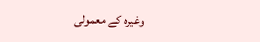وغیرہ کے معمولی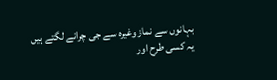بہانوں سے نماز وغیرہ سے جی چرانے لگتے ہیں یہ کسی طرح اور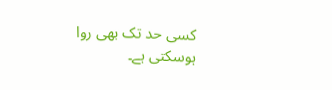کسی حد تک بھی روا ہوسکتی ہے۔